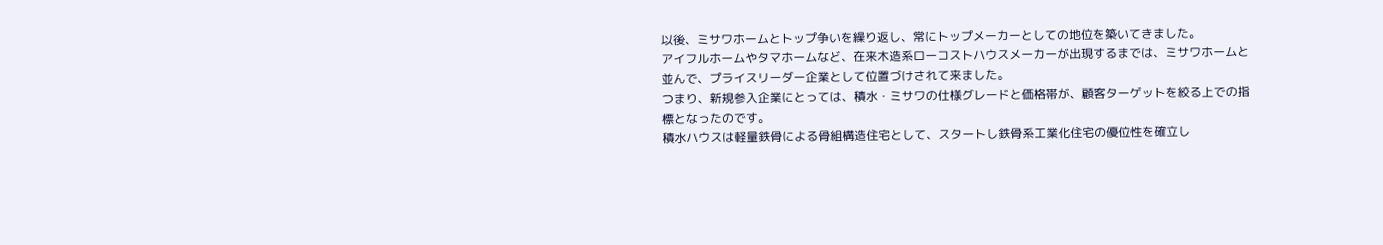以後、ミサワホームとトップ争いを繰り返し、常にトップメーカーとしての地位を築いてきました。
アイフルホームやタマホームなど、在来木造系ローコストハウスメーカーが出現するまでは、ミサワホームと並んで、プライスリーダー企業として位置づけされて来ました。
つまり、新規参入企業にとっては、積水・ミサワの仕様グレードと価格帯が、顧客ターゲットを絞る上での指標となったのです。
積水ハウスは軽量鉄骨による骨組構造住宅として、スタートし鉄骨系工業化住宅の優位性を確立し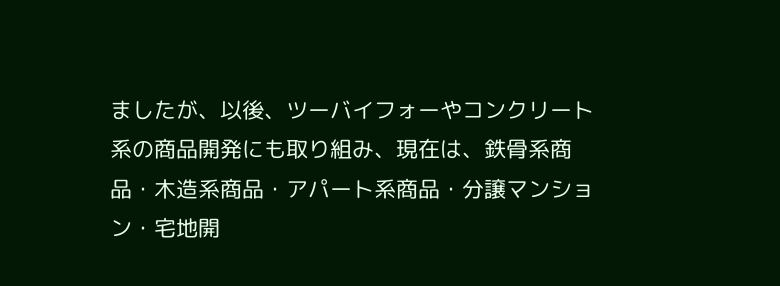ましたが、以後、ツーバイフォーやコンクリート系の商品開発にも取り組み、現在は、鉄骨系商品・木造系商品・アパート系商品・分譲マンション・宅地開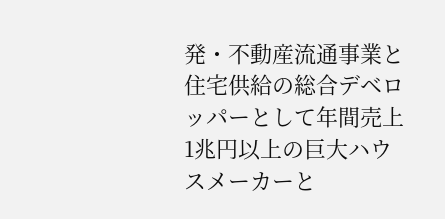発・不動産流通事業と住宅供給の総合デベロッパーとして年間売上1兆円以上の巨大ハウスメーカーと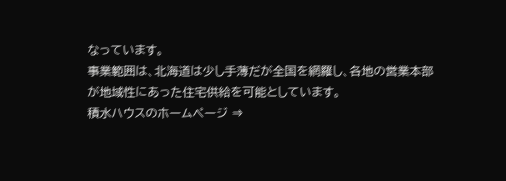なっています。
事業範囲は、北海道は少し手薄だが全国を網羅し、各地の営業本部が地域性にあった住宅供給を可能としています。
積水ハウスのホームページ ⇒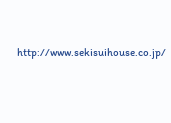http://www.sekisuihouse.co.jp/